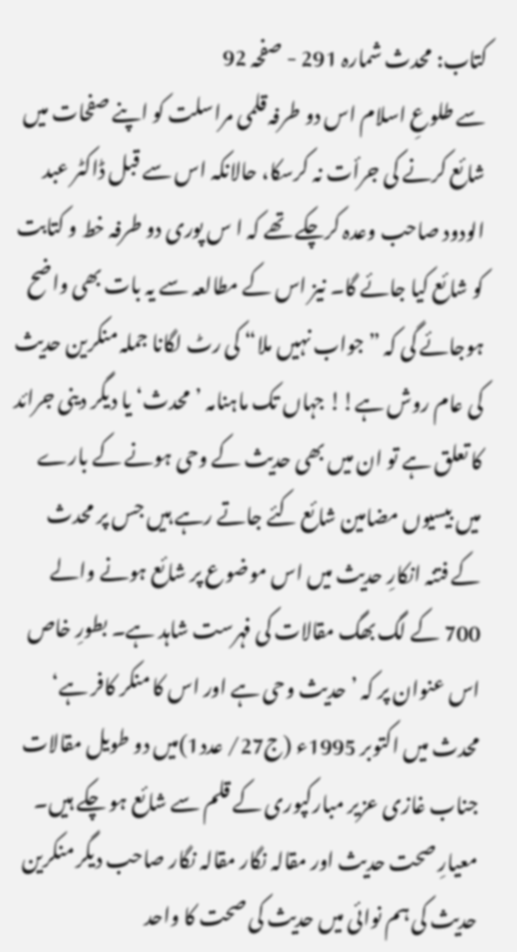کتاب: محدث شمارہ 291 - صفحہ 92
سے طلوعِ اسلام اس دو طرفہ قلمی مراسلت کو اپنے صفحات میں شائع کرنے کی جرأت نہ کرسکا، حالانکہ اس سے قبل ڈاکٹر عبد الودود صاحب وعدہ کرچکے تھے کہ ا س پوری دو طرفہ خط و کتابت کو شائع کیا جائے گا۔ نیز اس کے مطالعہ سے یہ بات بھی واضح ہوجائے گی کہ ”جواب نہیں ملا“ کی رٹ لگانا جملہ منکرین حدیث کی عام روش ہے!! جہاں تک ماہنامہ ’محدث‘ یا دیگر دینی جرائد کا تعلق ہے تو ان میں بھی حدیث کے وحی ہونے کے بارے میں بیسیوں مضامین شائع کئے جاتے رہے ہیں جس پر محدث کے فتنہ انکارِ حدیث میں اس موضوع پر شائع ہونے والے 700 کے لگ بھگ مقالات کی فہرست شاہد ہے۔ بطورِ خاص اس عنوان پر کہ ’حدیث وحی ہے اور اس کا منکر کافر ہے‘ محدث میں اکتوبر 1995ء (ج27/ عدد1)میں دو طویل مقالات جناب غازی عزیر مبارکپوری کے قلم سے شائع ہو چکے ہیں۔ معیارِ صحت حدیث اور مقالہ نگار مقالہ نگار صاحب دیگر منکرین حدیث کی ہم نوائی میں حدیث کی صحت کا واحد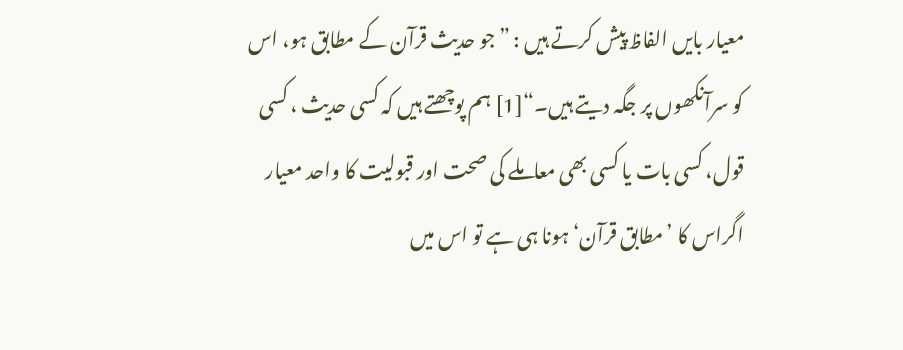معیار بایں الفاظ پیش کرتے ہیں : ”جو حدیث قرآن کے مطابق ہو، اس کو سرآنکھوں پر جگہ دیتے ہیں۔“[1] ہم پوچھتے ہیں کہ کسی حدیث ، کسی قول، کسی بات یا کسی بھی معاملے کی صحت اور قبولیت کا واحد معیار اگراس کا ’مطابق قرآن‘ ہونا ہی ہے تو اس میں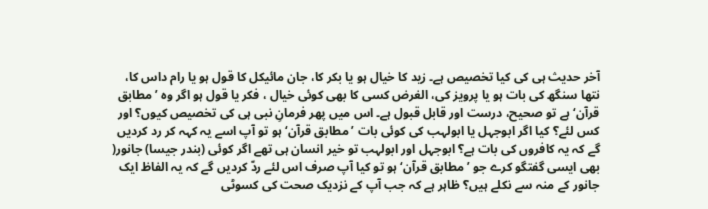آخر حدیث ہی کی کیا تخصیص ہے۔ زید کا خیال ہو یا بکر کا، جان مائیکل کا قول ہو یا رام داس کا، نتھا سنگھ کی بات ہو یا پرویز کی، الغرض کسی کا بھی کوئی خیال ، فکر یا قول ہو اگر وہ ’مطابق قرآن‘ ہے تو صحیح، درست اور قابل قبول ہے۔ اس میں پھر فرمانِ نبی ہی کی تخصیص کیوں؟ اور کس لئے؟ کیا اگر ابوجہل یا ابولہب کی کوئی بات ’مطابق قرآن‘ ہو تو آپ اسے یہ کہہ کر رد کردیں گے کہ یہ کافروں کی بات ہے؟ ابوجہل اور ابولہب تو خیر انسان ہی تھے اگر کوئی (بندر جیسا) جانور( بھی ایسی گفتگو کرے جو ’مطابق قرآن‘ ہو تو کیا آپ صرف اس لئے ردّ کردیں گے کہ یہ الفاظ ایک جانور کے منہ سے نکلے ہیں؟ ظاہر ہے کہ جب آپ کے نزدیک صحت کی کسوٹی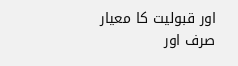اور قبولیت کا معیار صرف اور